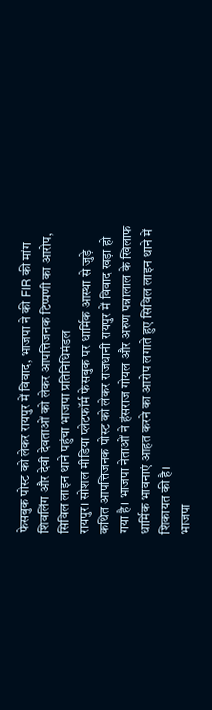फेसबुक पोस्ट को लेकर रायपुर में विवाद, भाजपा ने की FIR की मांग
शिवलिंग और देवी देवताओं को लेकर आपत्तिजनक टिप्पणी का आरोप, सिविल लाइन थाने पहुंचा भाजपा प्रतिनिधिमंडल
रायपुर। सोशल मीडिया प्लेटफॉर्म फेसबुक पर धार्मिक आस्था से जुड़े कथित आपत्तिजनक पोस्ट को लेकर राजधानी रायपुर में विवाद खड़ा हो गया है। भाजपा नेताओं ने हंसराज गोयल और अरुण पन्नालाल के खिलाफ धार्मिक भावनाएं आहत करने का आरोप लगाते हुए सिविल लाइन थाने में शिकायत की है।
भाजपा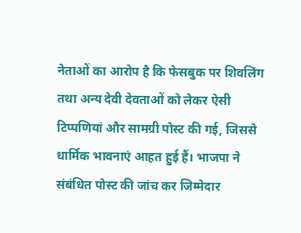नेताओं का आरोप है कि फेसबुक पर शिवलिंग तथा अन्य देवी देवताओं को लेकर ऐसी टिप्पणियां और सामग्री पोस्ट की गई, जिससे धार्मिक भावनाएं आहत हुई हैं। भाजपा ने संबंधित पोस्ट की जांच कर जिम्मेदार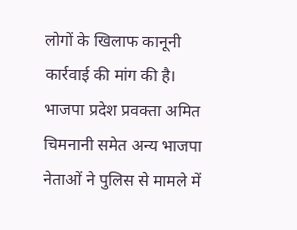लोगों के खिलाफ कानूनी कार्रवाई की मांग की है।
भाजपा प्रदेश प्रवक्ता अमित चिमनानी समेत अन्य भाजपा नेताओं ने पुलिस से मामले में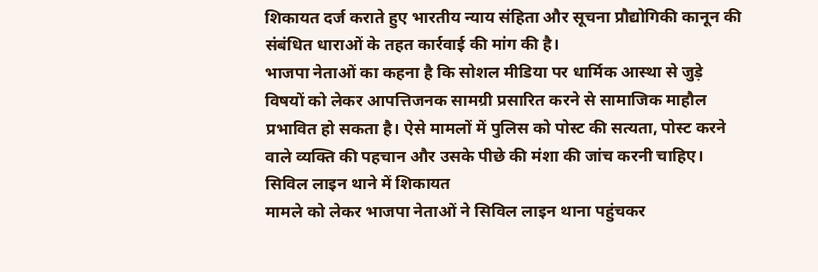शिकायत दर्ज कराते हुए भारतीय न्याय संहिता और सूचना प्रौद्योगिकी कानून की संबंधित धाराओं के तहत कार्रवाई की मांग की है।
भाजपा नेताओं का कहना है कि सोशल मीडिया पर धार्मिक आस्था से जुड़े विषयों को लेकर आपत्तिजनक सामग्री प्रसारित करने से सामाजिक माहौल प्रभावित हो सकता है। ऐसे मामलों में पुलिस को पोस्ट की सत्यता, पोस्ट करने वाले व्यक्ति की पहचान और उसके पीछे की मंशा की जांच करनी चाहिए।
सिविल लाइन थाने में शिकायत
मामले को लेकर भाजपा नेताओं ने सिविल लाइन थाना पहुंचकर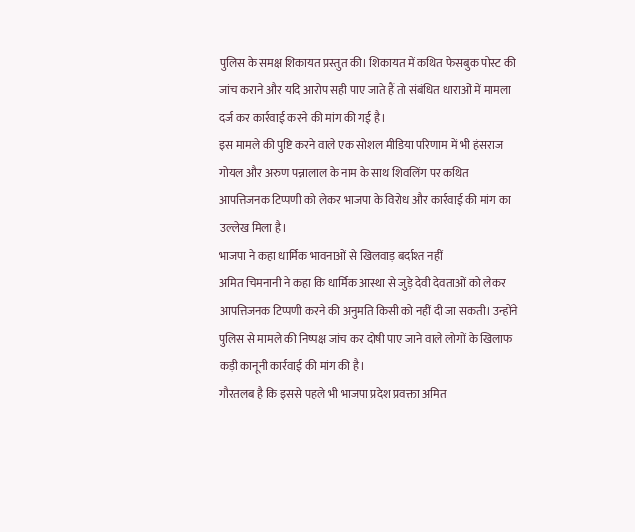पुलिस के समक्ष शिकायत प्रस्तुत की। शिकायत में कथित फेसबुक पोस्ट की जांच कराने और यदि आरोप सही पाए जाते हैं तो संबंधित धाराओं में मामला दर्ज कर कार्रवाई करने की मांग की गई है।
इस मामले की पुष्टि करने वाले एक सोशल मीडिया परिणाम में भी हंसराज गोयल और अरुण पन्नालाल के नाम के साथ शिवलिंग पर कथित आपत्तिजनक टिप्पणी को लेकर भाजपा के विरोध और कार्रवाई की मांग का उल्लेख मिला है।
भाजपा ने कहा धार्मिक भावनाओं से खिलवाड़ बर्दाश्त नहीं
अमित चिमनानी ने कहा कि धार्मिक आस्था से जुड़े देवी देवताओं को लेकर आपत्तिजनक टिप्पणी करने की अनुमति किसी को नहीं दी जा सकती। उन्होंने पुलिस से मामले की निष्पक्ष जांच कर दोषी पाए जाने वाले लोगों के खिलाफ कड़ी कानूनी कार्रवाई की मांग की है।
गौरतलब है कि इससे पहले भी भाजपा प्रदेश प्रवक्ता अमित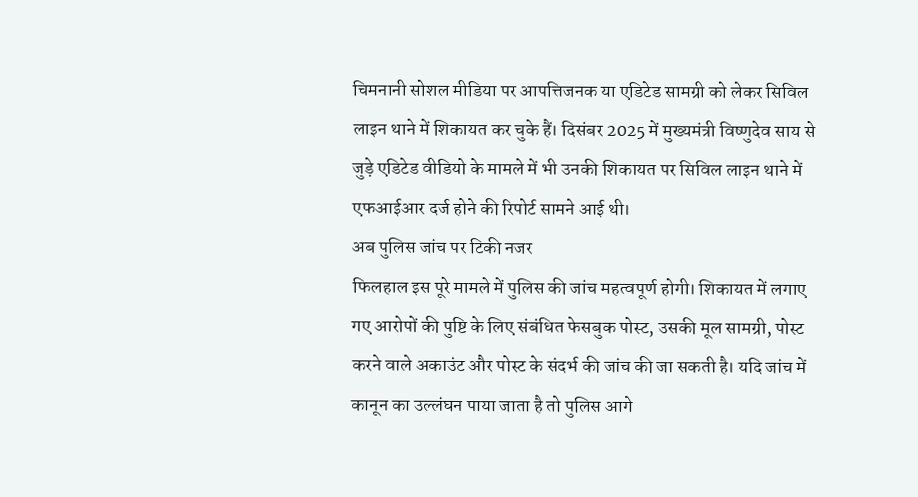चिमनानी सोशल मीडिया पर आपत्तिजनक या एडिटेड सामग्री को लेकर सिविल लाइन थाने में शिकायत कर चुके हैं। दिसंबर 2025 में मुख्यमंत्री विष्णुदेव साय से जुड़े एडिटेड वीडियो के मामले में भी उनकी शिकायत पर सिविल लाइन थाने में एफआईआर दर्ज होने की रिपोर्ट सामने आई थी।
अब पुलिस जांच पर टिकी नजर
फिलहाल इस पूरे मामले में पुलिस की जांच महत्वपूर्ण होगी। शिकायत में लगाए गए आरोपों की पुष्टि के लिए संबंधित फेसबुक पोस्ट, उसकी मूल सामग्री, पोस्ट करने वाले अकाउंट और पोस्ट के संदर्भ की जांच की जा सकती है। यदि जांच में कानून का उल्लंघन पाया जाता है तो पुलिस आगे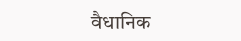वैधानिक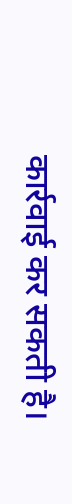कार्रवाई कर सकती है।